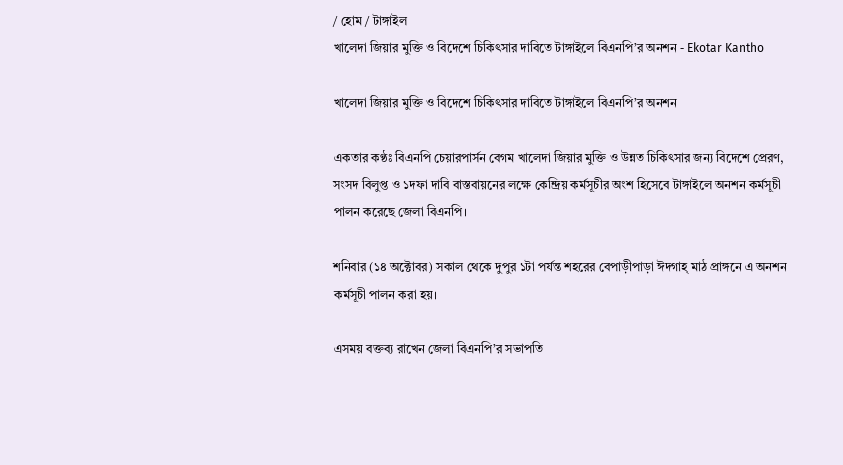/ হোম / টাঙ্গাইল
খালেদা জিয়ার মুক্তি ও বিদেশে চিকিৎসার দাবিতে টাঙ্গাইলে বিএনপি’র অনশন - Ekotar Kantho

খালেদা জিয়ার মুক্তি ও বিদেশে চিকিৎসার দাবিতে টাঙ্গাইলে বিএনপি’র অনশন

একতার কণ্ঠঃ বিএনপি চেয়ারপার্সন বেগম খালেদা জিয়ার মুক্তি ও উন্নত চিকিৎসার জন্য বিদেশে প্রেরণ, সংসদ বিলুপ্ত ও ১দফা দাবি বাস্তবায়নের লক্ষে কেন্দ্রিয় কর্মসূচীর অংশ হিসেবে টাঙ্গাইলে অনশন কর্মসূচী পালন করেছে জেলা বিএনপি।

শনিবার (১৪ অক্টোবর) সকাল থেকে দুপুর ১টা পর্যন্ত শহরের বেপাড়ীপাড়া ঈদগাহ্ মাঠ প্রাঙ্গনে এ অনশন কর্মসূচী পালন করা হয়।

এসময় বক্তব্য রাখেন জেলা বিএনপি’র সভাপতি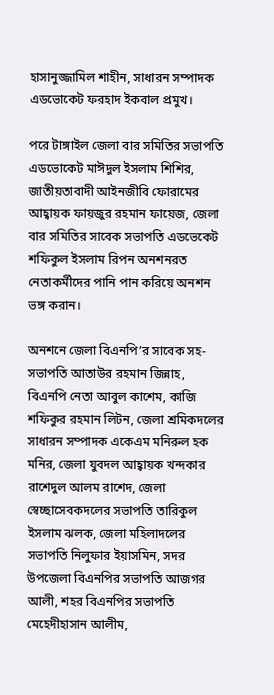হাসানুজ্জামিল শাহীন, সাধারন সম্পাদক এডভোকেট ফরহাদ ইকবাল প্রমুখ।

পরে টাঙ্গাইল জেলা বার সমিতির সভাপতি এডভোকেট মাঈদুল ইসলাম শিশির, জাতীয়তাবাদী আইনজীবি ফোরামের আহ্বায়ক ফায়জুর রহমান ফায়েজ, জেলা বার সমিতির সাবেক সভাপতি এডভেকেট শফিকুল ইসলাম রিপন অনশনরত নেতাকর্মীদের পানি পান করিয়ে অনশন ভঙ্গ করান।

অনশনে জেলা বিএনপি’র সাবেক সহ-সভাপতি আতাউর রহমান জিন্নাহ, বিএনপি নেতা আবুল কাশেম, কাজি শফিকুর রহমান লিটন, জেলা শ্রমিকদলের সাধারন সম্পাদক একেএম মনিরুল হক মনির, জেলা যুবদল আহ্বায়ক খন্দকার রাশেদুল আলম রাশেদ, জেলা স্বেচ্ছাসেবকদলের সভাপতি তারিকুল ইসলাম ঝলক, জেলা মহিলাদলের সভাপতি নিলুফার ইয়াসমিন, সদর উপজেলা বিএনপির সভাপতি আজগর আলী, শহর বিএনপির সভাপতি মেহেদীহাসান আলীম,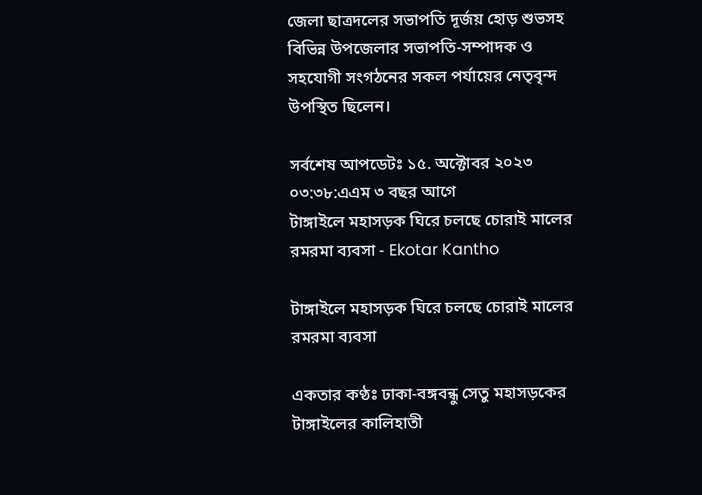জেলা ছাত্রদলের সভাপতি দূর্জয় হোড় শুভসহ বিভিন্ন উপজেলার সভাপতি-সম্পাদক ও সহযোগী সংগঠনের সকল পর্যায়ের নেতৃবৃন্দ উপস্থিত ছিলেন।

সর্বশেষ আপডেটঃ ১৫. অক্টোবর ২০২৩ ০৩:৩৮:এএম ৩ বছর আগে
টাঙ্গাইলে মহাসড়ক ঘিরে চলছে চোরাই মালের রমরমা ব্যবসা - Ekotar Kantho

টাঙ্গাইলে মহাসড়ক ঘিরে চলছে চোরাই মালের রমরমা ব্যবসা

একতার কণ্ঠঃ ঢাকা-বঙ্গবন্ধু সেতু মহাসড়কের টাঙ্গাইলের কালিহাতী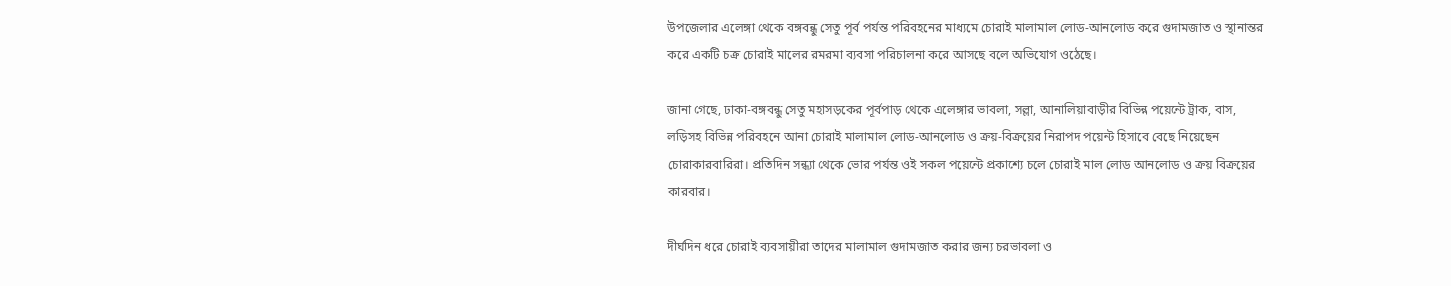উপজেলার এলেঙ্গা থেকে বঙ্গবন্ধু সেতু পূর্ব পর্যন্ত পরিবহনের মাধ্যমে চোরাই মালামাল লোড-আনলোড করে গুদামজাত ও স্থানান্তর করে একটি চক্র চোরাই মালের রমরমা ব্যবসা পরিচালনা করে আসছে বলে অভিযোগ ওঠেছে।

জানা গেছে, ঢাকা-বঙ্গবন্ধু সেতু মহাসড়কের পূর্বপাড় থেকে এলেঙ্গার ভাবলা, সল্লা, আনালিয়াবাড়ীর বিভিন্ন পয়েন্টে ট্রাক, বাস, লড়িসহ বিভিন্ন পরিবহনে আনা চোরাই মালামাল লোড-আনলোড ও ক্রয়-বিক্রয়ের নিরাপদ পয়েন্ট হিসাবে বেছে নিয়েছেন চোরাকারবারিরা। প্রতিদিন সন্ধ্যা থেকে ভোর পর্যন্ত ওই সকল পয়েন্টে প্রকাশ্যে চলে চোরাই মাল লোড আনলোড ও ক্রয় বিক্রয়ের কারবার।

দীর্ঘদিন ধরে চোরাই ব্যবসায়ীরা তাদের মালামাল গুদামজাত করার জন্য চরভাবলা ও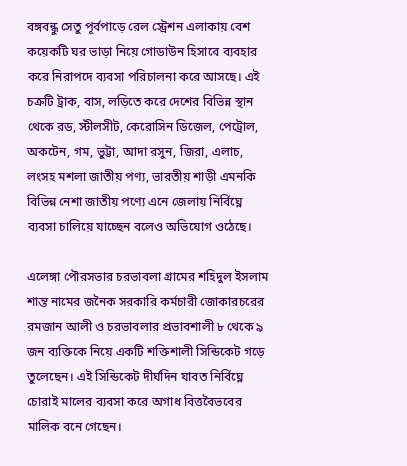বঙ্গবন্ধু সেতু পূর্বপাড়ে রেল স্ট্রেশন এলাকায় বেশ কয়েকটি ঘর ভাড়া নিয়ে গোডাউন হিসাবে ব্যবহার করে নিরাপদে ব্যবসা পরিচালনা করে আসছে। এই চক্রটি ট্রাক, বাস, লড়িতে করে দেশের বিভিন্ন স্থান থেকে রড, স্টীলসীট, কেরোসিন ডিজেল, পেট্রোল, অকটেন, গম, ভুট্টা, আদা রসুন, জিরা, এলাচ, লংসহ মশলা জাতীয় পণ্য, ভারতীয় শাড়ী এমনকি বিভিন্ন নেশা জাতীয় পণ্যে এনে জেলায় নির্বিঘ্নে ব্যবসা চালিয়ে যাচ্ছেন বলেও অভিযোগ ওঠেছে।

এলেঙ্গা পৌরসভার চরভাবলা গ্রামের শহিদুল ইসলাম শান্ত নামের জনৈক সরকারি কর্মচারী জোকারচরের রমজান আলী ও চরভাবলার প্রভাবশালী ৮ থেকে ৯ জন ব্যক্তিকে নিয়ে একটি শক্তিশালী সিন্ডিকেট গড়ে তুলেছেন। এই সিন্ডিকেট দীর্ঘদিন যাবত নির্বিঘ্নে চোরাই মালের ব্যবসা করে অগাধ বিত্তবৈভবের মালিক বনে গেছেন।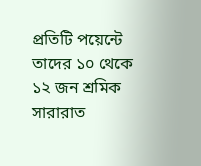প্রতিটি পয়েন্টে তাদের ১০ থেকে ১২ জন শ্রমিক সারারাত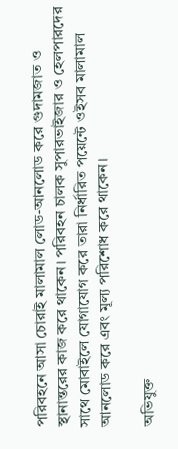পরিবহনে আসা চোরাই মালামাল লোড-আনলোড করে গুদামজাত ও স্থানান্তরের কাজ করে থাকেন। পরিবহন চালক সুপারভাইজার ও হেলপারদের সাথে মোবাইলে যোগাযোগ করে তারা নির্ধারিত পয়েন্টে ওইসব মালামাল আনলোড করে এবং মূল্য পরিশোধ করে থাকেন।

অভিযুক্ত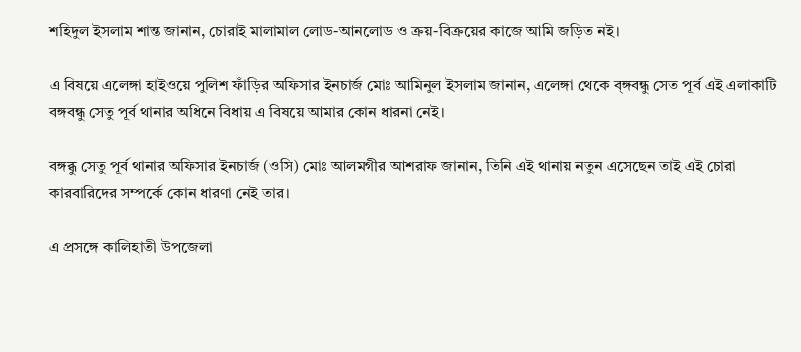শহিদুল ইসলাম শান্ত জানান, চোরাই মালামাল লোড-আনলোড ও ক্রয়-বিক্রয়ের কাজে আমি জড়িত নই।

এ বিষয়ে এলেঙ্গা হাইওয়ে পুলিশ ফাঁড়ির অফিসার ইনচার্জ মোঃ আমিনুল ইসলাম জানান, এলেঙ্গা থেকে ব্ঙ্গবন্ধু সেত পূর্ব এই এলাকাটি বঙ্গবন্ধু সেতু পূর্ব থানার অধিনে বিধায় এ বিষয়ে আমার কোন ধারনা নেই।

বঙ্গব্ধু সেতু পূর্ব থানার অফিসার ইনচার্জ (ওসি) মোঃ আলমগীর আশরাফ জানান, তিনি এই থানায় নতুন এসেছেন তাই এই চোরা কারবারিদের সম্পর্কে কোন ধারণা নেই তার।

এ প্রসঙ্গে কালিহাতী উপজেলা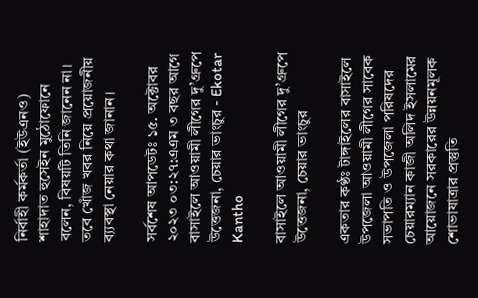নির্বাহী কর্মকর্তা (ইউএনও) শাহাদাত হুসেইন মুঠোফোনে বলেন, বিষয়টি তিনি জানেন না। তবে খোঁজ খবর নিয়ে প্রয়োজনীয় ব্য্যবস্থা নেয়ার কথা জানান।

সর্বশেষ আপডেটঃ ১৫. অক্টোবর ২০২৩ ০৩:২৭:এএম ৩ বছর আগে
বাসাইলে আওয়ামী লীগের দু’গ্রুপে উত্তেজনা, চেয়ার ভাংচুর - Ekotar Kantho

বাসাইলে আওয়ামী লীগের দু’গ্রুপে উত্তেজনা, চেয়ার ভাংচুর

একতার কণ্ঠঃ টাঙ্গাইলের বাসাইলে উপজেলা আওয়ামী লীগের সাবেক সভাপতি ও উপজেলা পরিষদের চেয়ারম্যান কাজী অলিদ ইসলামের আয়োজনে সরকারের উন্নয়নমূলক শোভাযাত্রার প্রস্তুতি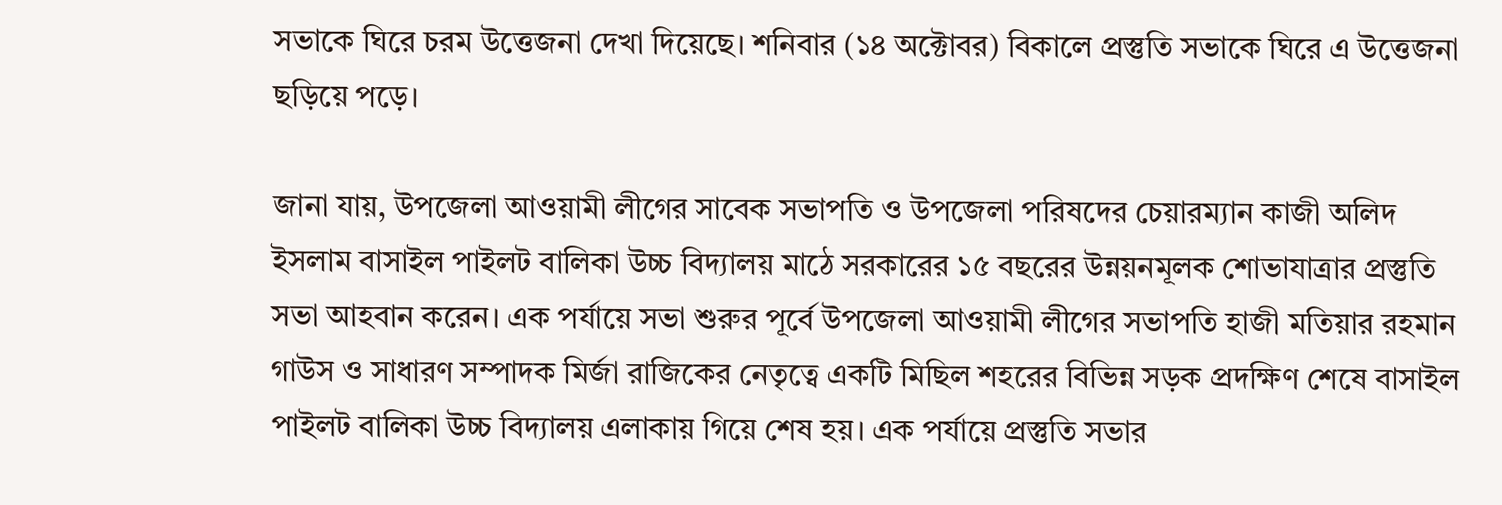সভাকে ঘিরে চরম উত্তেজনা দেখা দিয়েছে। শনিবার (১৪ অক্টোবর) বিকালে প্রস্তুতি সভাকে ঘিরে এ উত্তেজনা ছড়িয়ে পড়ে।

জানা যায়, উপজেলা আওয়ামী লীগের সাবেক সভাপতি ও উপজেলা পরিষদের চেয়ারম্যান কাজী অলিদ ইসলাম বাসাইল পাইলট বালিকা উচ্চ বিদ্যালয় মাঠে সরকারের ১৫ বছরের উন্নয়নমূলক শোভাযাত্রার প্রস্তুতি সভা আহবান করেন। এক পর্যায়ে সভা শুরুর পূর্বে উপজেলা আওয়ামী লীগের সভাপতি হাজী মতিয়ার রহমান গাউস ও সাধারণ সম্পাদক মির্জা রাজিকের নেতৃত্বে একটি মিছিল শহরের বিভিন্ন সড়ক প্রদক্ষিণ শেষে বাসাইল পাইলট বালিকা উচ্চ বিদ্যালয় এলাকায় গিয়ে শেষ হয়। এক পর্যায়ে প্রস্তুতি সভার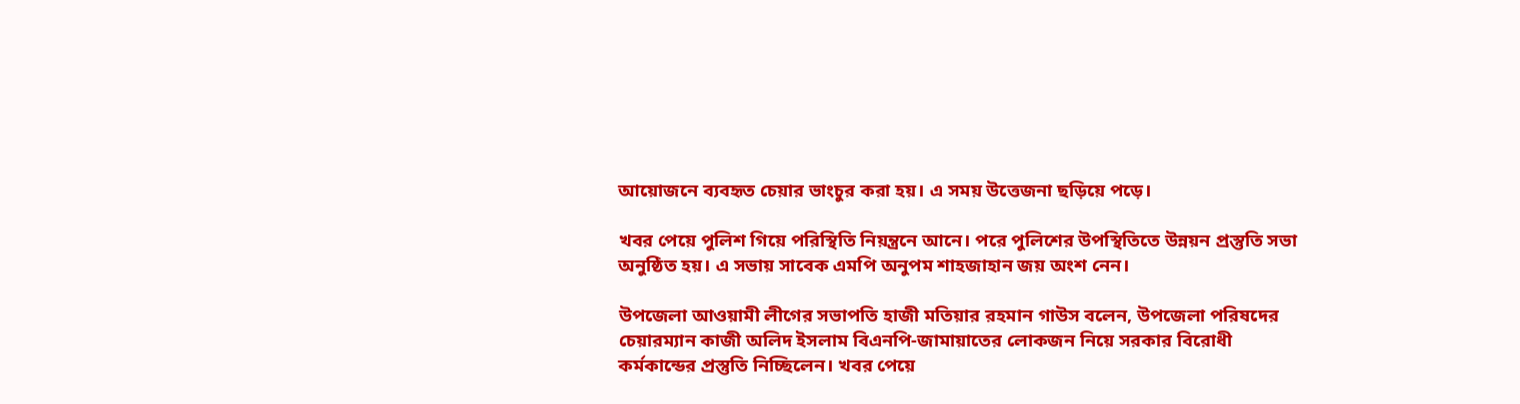আয়োজনে ব্যবহৃত চেয়ার ভাংচুর করা হয়। এ সময় উত্তেজনা ছড়িয়ে পড়ে।

খবর পেয়ে পুলিশ গিয়ে পরিস্থিতি নিয়ন্ত্রনে আনে। পরে পুলিশের উপস্থিতিতে উন্নয়ন প্রস্তুতি সভা অনুষ্ঠিত হয়। এ সভায় সাবেক এমপি অনুপম শাহজাহান জয় অংশ নেন।

উপজেলা আওয়ামী লীগের সভাপতি হাজী মতিয়ার রহমান গাউস বলেন, উপজেলা পরিষদের চেয়ারম্যান কাজী অলিদ ইসলাম বিএনপি-জামায়াতের লোকজন নিয়ে সরকার বিরোধী কর্মকান্ডের প্রস্তুতি নিচ্ছিলেন। খবর পেয়ে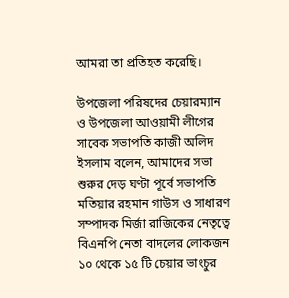আমরা তা প্রতিহত করেছি।

উপজেলা পরিষদের চেয়ারম্যান ও উপজেলা আওয়ামী লীগের সাবেক সভাপতি কাজী অলিদ ইসলাম বলেন, আমাদের সভা শুরুর দেড় ঘণ্টা পূর্বে সভাপতি মতিয়ার রহমান গাউস ও সাধারণ সম্পাদক মির্জা রাজিকের নেতৃত্বে বিএনপি নেতা বাদলের লোকজন ১০ থেকে ১৫ টি চেয়ার ভাংচুর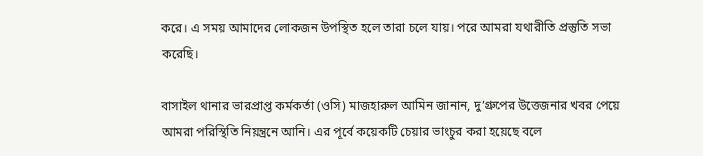করে। এ সময় আমাদের লোকজন উপস্থিত হলে তারা চলে যায়। পরে আমরা যথারীতি প্রস্তুতি সভা করেছি।

বাসাইল থানার ভারপ্রাপ্ত কর্মকর্তা (ওসি) মাজহারুল আমিন জানান, দু’গ্রুপের উত্তেজনার খবর পেয়ে আমরা পরিস্থিতি নিয়ন্ত্রনে আনি। এর পূর্বে কয়েকটি চেয়ার ভাংচুর করা হয়েছে বলে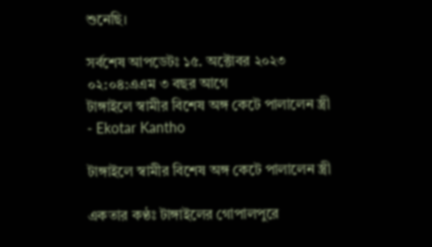শুনেছি।

সর্বশেষ আপডেটঃ ১৫. অক্টোবর ২০২৩ ০২:০৪:এএম ৩ বছর আগে
টাঙ্গাইলে স্বামীর বিশেষ অঙ্গ কেটে পালালেন স্ত্রী - Ekotar Kantho

টাঙ্গাইলে স্বামীর বিশেষ অঙ্গ কেটে পালালেন স্ত্রী

একতার কণ্ঠঃ টাঙ্গাইলের গোপালপুরে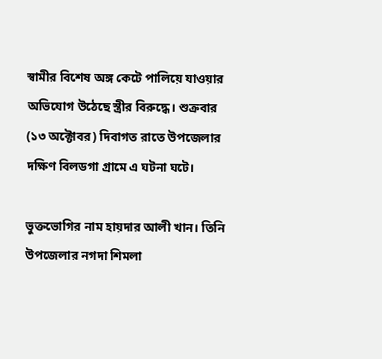স্বামীর বিশেষ অঙ্গ কেটে পালিয়ে যাওয়ার অভিযোগ উঠেছে স্ত্রীর বিরুদ্ধে। শুক্রবার (১৩ অক্টোবর) দিবাগত রাতে উপজেলার দক্ষিণ বিলডগা গ্রামে এ ঘটনা ঘটে।

ভুক্তভোগির নাম হায়দার আলী খান। তিনি উপজেলার নগদা শিমলা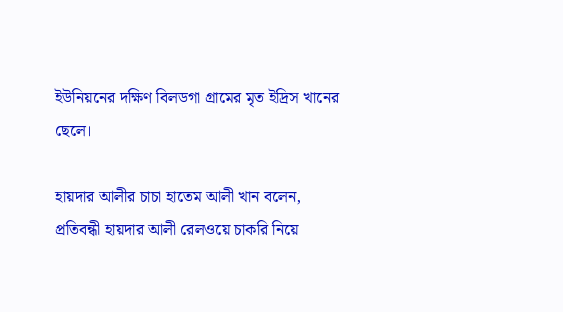ইউনিয়নের দক্ষিণ বিলডগা গ্রামের মৃত ইদ্রিস খানের ছেলে।

হায়দার আলীর চাচা হাতেম আলী খান বলেন, প্রতিবন্ধী হায়দার আলী রেলওয়ে চাকরি নিয়ে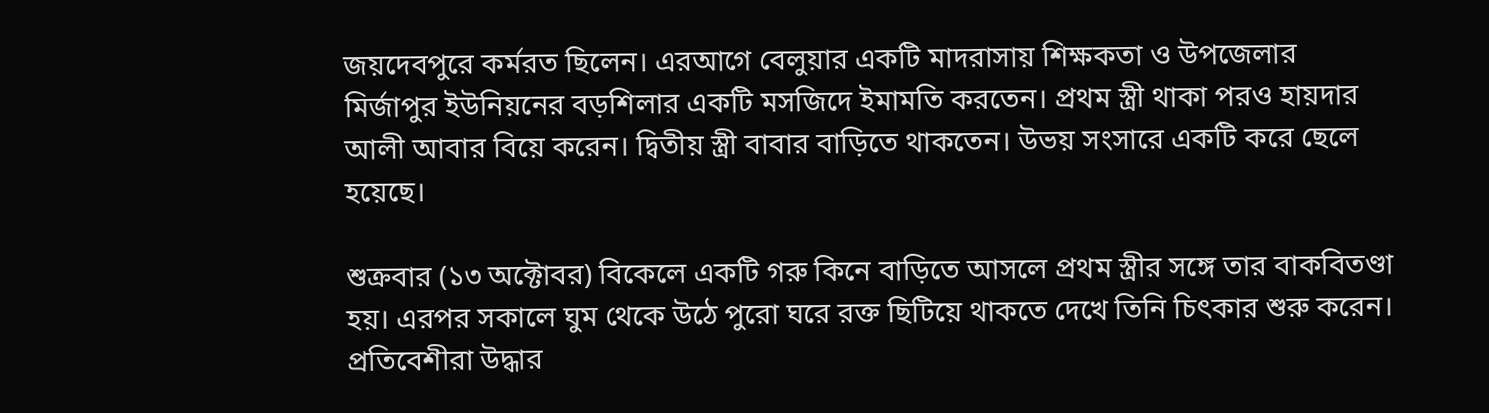জয়দেবপুরে কর্মরত ছিলেন। এরআগে বেলুয়ার একটি মাদরাসায় শিক্ষকতা ও উপজেলার মির্জাপুর ইউনিয়নের বড়শিলার একটি মসজিদে ইমামতি করতেন। প্রথম স্ত্রী থাকা পরও হায়দার আলী আবার বিয়ে করেন। দ্বিতীয় স্ত্রী বাবার বাড়িতে থাকতেন। উভয় সংসারে একটি করে ছেলে হয়েছে।

শুক্রবার (১৩ অক্টোবর) বিকেলে একটি গরু কিনে বাড়িতে আসলে প্রথম স্ত্রীর সঙ্গে তার বাকবিতণ্ডা হয়। এরপর সকালে ঘুম থেকে উঠে পুরো ঘরে রক্ত ছিটিয়ে থাকতে দেখে তিনি চিৎকার শুরু করেন। প্রতিবেশীরা উদ্ধার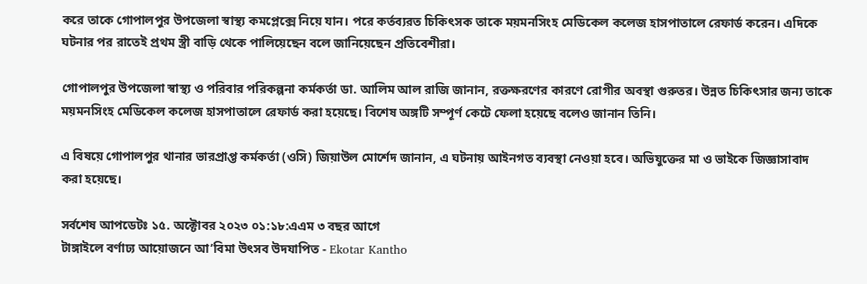করে তাকে গোপালপুর উপজেলা স্বাস্থ্য কমপ্লেক্সে নিয়ে যান। পরে কর্তব্যরত চিকিৎসক তাকে ময়মনসিংহ মেডিকেল কলেজ হাসপাতালে রেফার্ড করেন। এদিকে ঘটনার পর রাতেই প্রথম স্ত্রী বাড়ি থেকে পালিয়েছেন বলে জানিয়েছেন প্রতিবেশীরা।

গোপালপুর উপজেলা স্বাস্থ্য ও পরিবার পরিকল্পনা কর্মকর্তা ডা. আলিম আল রাজি জানান, রক্তক্ষরণের কারণে রোগীর অবস্থা গুরুতর। উন্নত চিকিৎসার জন্য তাকে ময়মনসিংহ মেডিকেল কলেজ হাসপাতালে রেফার্ড করা হয়েছে। বিশেষ অঙ্গটি সম্পূর্ণ কেটে ফেলা হয়েছে বলেও জানান তিনি।

এ বিষয়ে গোপালপুর থানার ভারপ্রাপ্ত কর্মকর্তা (ওসি) জিয়াউল মোর্শেদ জানান, এ ঘটনায় আইনগত ব্যবস্থা নেওয়া হবে। অভিযুক্তের মা ও ভাইকে জিজ্ঞাসাবাদ করা হয়েছে।

সর্বশেষ আপডেটঃ ১৫. অক্টোবর ২০২৩ ০১:১৮:এএম ৩ বছর আগে
টাঙ্গাইলে বর্ণাঢ্য আয়োজনে আ’বিমা উৎসব উদযাপিত - Ekotar Kantho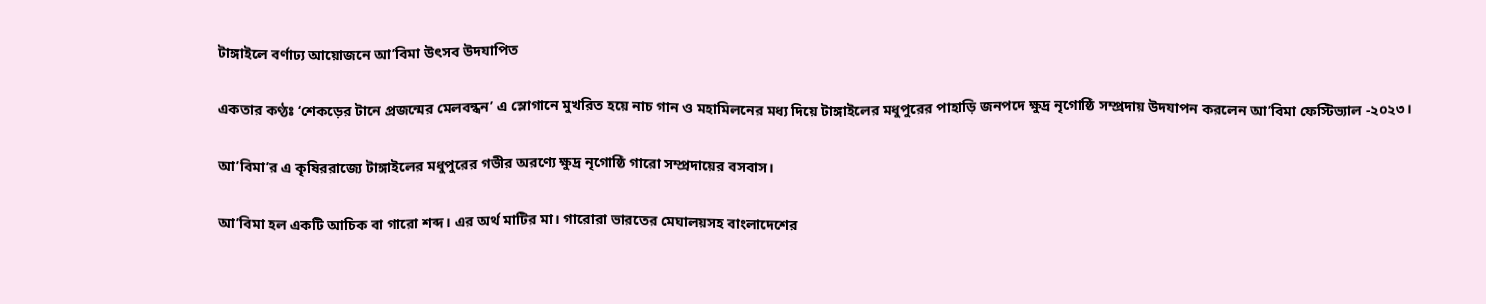টাঙ্গাইলে বর্ণাঢ্য আয়োজনে আ’বিমা উৎসব উদযাপিত

একতার কণ্ঠঃ ‘শেকড়ের টানে প্রজন্মের মেলবন্ধন’ এ স্লোগানে মুখরিত হয়ে নাচ গান ও মহামিলনের মধ্য দিয়ে টাঙ্গাইলের মধুপুরের পাহাড়ি জনপদে ক্ষুদ্র নৃগোষ্ঠি সম্প্রদায় উদযাপন করলেন আ’বিমা ফেস্টিভ্যাল -২০২৩।

আ’বিমা’র এ কৃষিররাজ্যে টাঙ্গাইলের মধুপুরের গভীর অরণ্যে ক্ষুদ্র নৃগোষ্ঠি গারো সম্প্রদায়ের বসবাস।

আ’বিমা হল একটি আচিক বা গারো শব্দ। এর অর্থ মাটির মা। গারোরা ভারতের মেঘালয়সহ বাংলাদেশের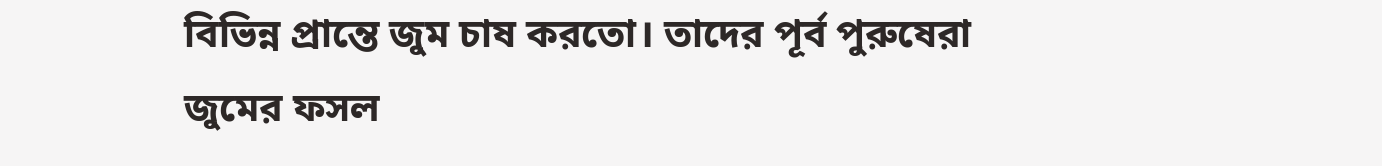বিভিন্ন প্রান্তে জুম চাষ করতো। তাদের পূর্ব পুরুষেরা জুমের ফসল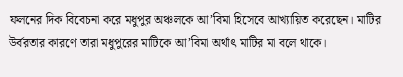ফলনের দিক বিবেচনা করে মধুপুর অঞ্চলকে আ’বিমা হিসেবে আখ্যায়িত করেছেন। মাটির উর্বরতার কারণে তারা মধুপুরের মাটিকে আ’বিমা অর্থাৎ মাটির মা বলে থাকে।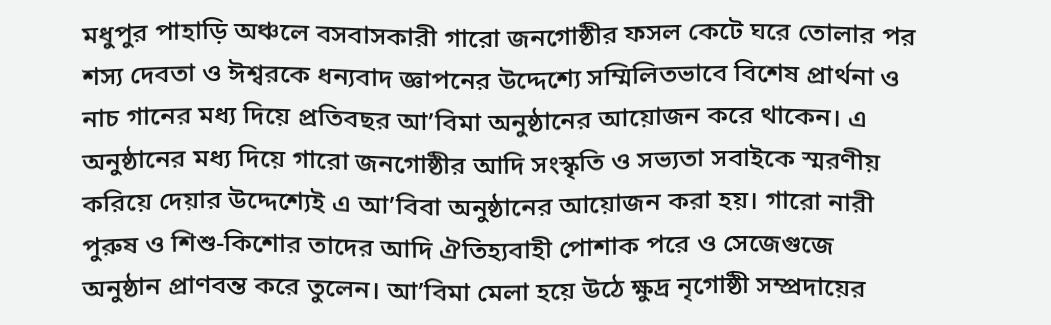মধুপুর পাহাড়ি অঞ্চলে বসবাসকারী গারো জনগোষ্ঠীর ফসল কেটে ঘরে তোলার পর শস্য দেবতা ও ঈশ্বরকে ধন্যবাদ জ্ঞাপনের উদ্দেশ্যে সম্মিলিতভাবে বিশেষ প্রার্থনা ও নাচ গানের মধ্য দিয়ে প্রতিবছর আ’বিমা অনুষ্ঠানের আয়োজন করে থাকেন। এ অনুষ্ঠানের মধ্য দিয়ে গারো জনগোষ্ঠীর আদি সংস্কৃতি ও সভ্যতা সবাইকে স্মরণীয় করিয়ে দেয়ার উদ্দেশ্যেই এ আ’বিবা অনুষ্ঠানের আয়োজন করা হয়। গারো নারী পুরুষ ও শিশু-কিশোর তাদের আদি ঐতিহ্যবাহী পোশাক পরে ও সেজেগুজে অনুষ্ঠান প্রাণবন্ত করে তুলেন। আ’বিমা মেলা হয়ে উঠে ক্ষুদ্র নৃগোষ্ঠী সম্প্রদায়ের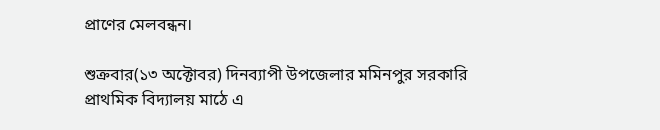প্রাণের মেলবন্ধন।

শুক্রবার(১৩ অক্টোবর) দিনব্যাপী উপজেলার মমিনপুর সরকারি প্রাথমিক বিদ্যালয় মাঠে এ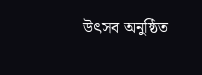উৎসব অনুষ্ঠিত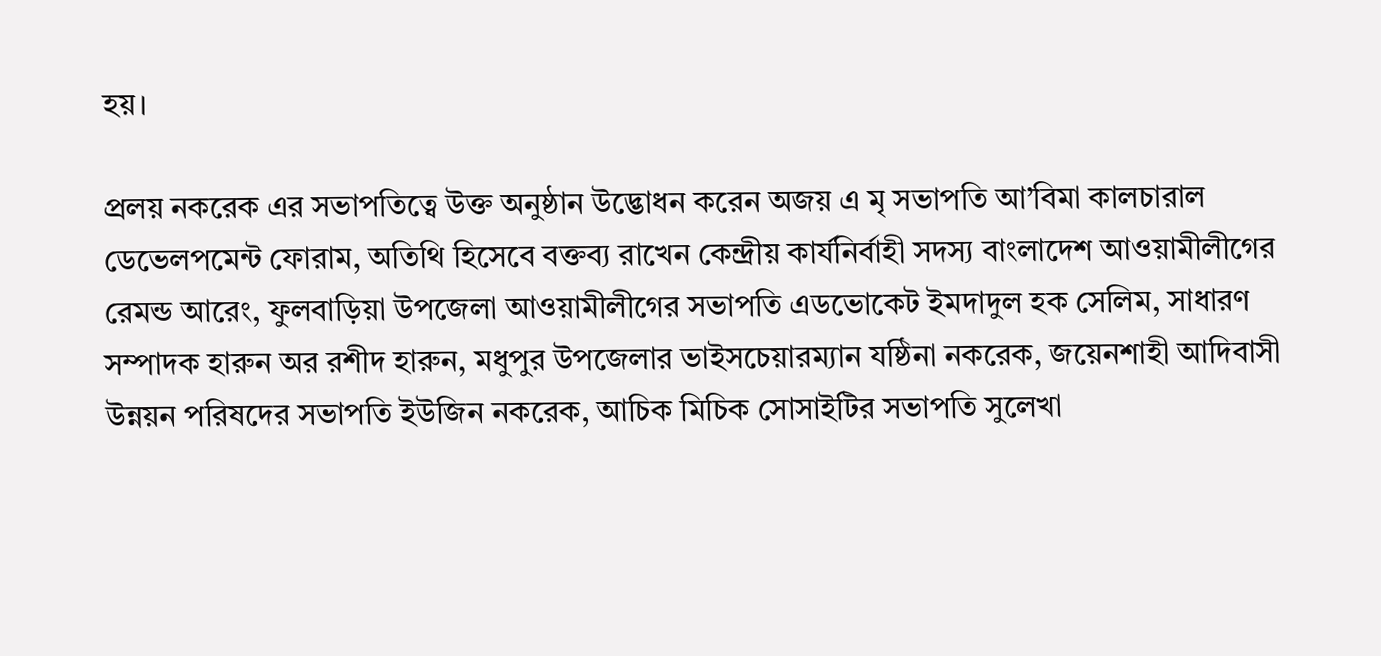হয়।

প্রলয় নকরেক এর সভাপতিত্বে উক্ত অনুষ্ঠান উদ্ভোধন করেন অজয় এ মৃ সভাপতি আ’বিমা কালচারাল ডেভেলপমেন্ট ফোরাম, অতিথি হিসেবে বক্তব্য রাখেন কেন্দ্রীয় কার্যনির্বাহী সদস্য বাংলাদেশ আওয়ামীলীগের রেমন্ড আরেং, ফুলবাড়িয়া উপজেলা আওয়ামীলীগের সভাপতি এডভোকেট ইমদাদুল হক সেলিম, সাধারণ সম্পাদক হারুন অর রশীদ হারুন, মধুপুর উপজেলার ভাইসচেয়ারম্যান যষ্ঠিনা নকরেক, জয়েনশাহী আদিবাসী উন্নয়ন পরিষদের সভাপতি ইউজিন নকরেক, আচিক মিচিক সোসাইটির সভাপতি সুলেখা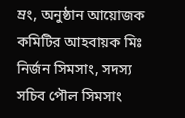ম্রং, অনুষ্ঠান আয়োজক কমিটির আহবায়ক মিঃ নির্জন সিমসাং, সদস্য সচিব পৌল সিমসাং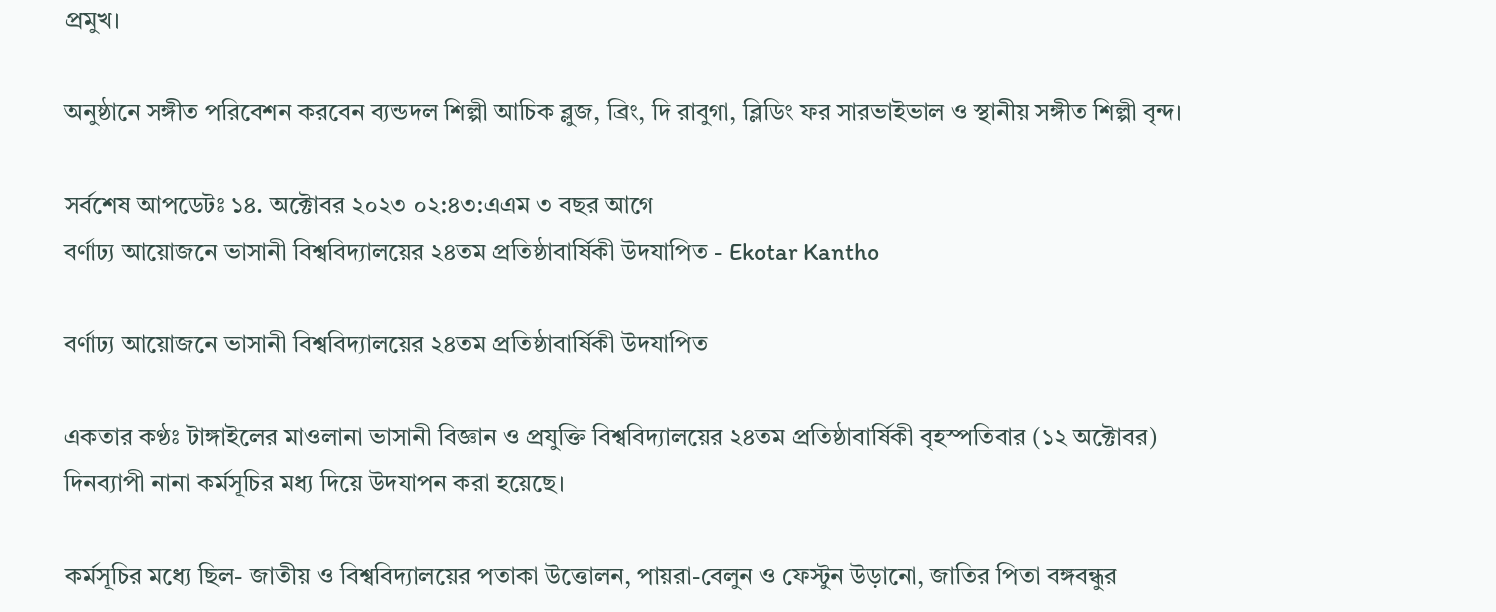প্রমুখ।

অনুষ্ঠানে সঙ্গীত পরিবেশন করবেন ব্যন্ডদল শিল্পী আচিক ব্লুজ, ব্রিং, দি রাবুগা, ব্লিডিং ফর সারভাইভাল ও স্থানীয় সঙ্গীত শিল্পী বৃন্দ।

সর্বশেষ আপডেটঃ ১৪. অক্টোবর ২০২৩ ০২:৪৩:এএম ৩ বছর আগে
বর্ণাঢ্য আয়োজনে ভাসানী বিশ্ববিদ্যালয়ের ২৪তম প্রতিষ্ঠাবার্ষিকী উদযাপিত - Ekotar Kantho

বর্ণাঢ্য আয়োজনে ভাসানী বিশ্ববিদ্যালয়ের ২৪তম প্রতিষ্ঠাবার্ষিকী উদযাপিত

একতার কণ্ঠঃ টাঙ্গাইলের মাওলানা ভাসানী বিজ্ঞান ও প্রযুক্তি বিশ্ববিদ্যালয়ের ২৪তম প্রতিষ্ঠাবার্ষিকী বৃহস্পতিবার (১২ অক্টোবর) দিনব্যাপী নানা কর্মসূচির মধ্য দিয়ে উদযাপন করা হয়েছে।

কর্মসূচির মধ্যে ছিল- জাতীয় ও বিশ্ববিদ্যালয়ের পতাকা উত্তোলন, পায়রা-বেলুন ও ফেস্টুন উড়ানো, জাতির পিতা বঙ্গবন্ধুর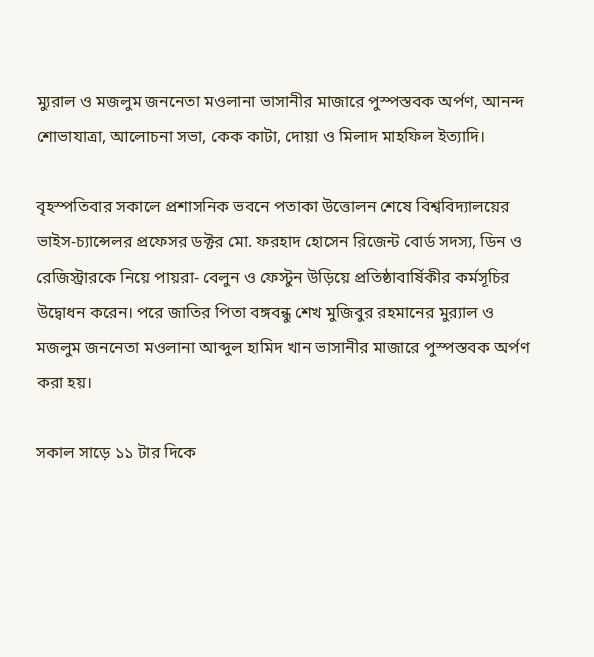ম্যুরাল ও মজলুম জননেতা মওলানা ভাসানীর মাজারে পুস্পস্তবক অর্পণ, আনন্দ শোভাযাত্রা, আলোচনা সভা, কেক কাটা, দোয়া ও মিলাদ মাহফিল ইত্যাদি।

বৃহস্পতিবার সকালে প্রশাসনিক ভবনে পতাকা উত্তোলন শেষে বিশ্ববিদ্যালয়ের ভাইস-চ্যান্সেলর প্রফেসর ডক্টর মো. ফরহাদ হোসেন রিজেন্ট বোর্ড সদস্য, ডিন ও রেজিস্ট্রারকে নিয়ে পায়রা- বেলুন ও ফেস্টুন উড়িয়ে প্রতিষ্ঠাবার্ষিকীর কর্মসূচির উদ্বোধন করেন। পরে জাতির পিতা বঙ্গবন্ধু শেখ মুজিবুর রহমানের মুর‌্যাল ও মজলুম জননেতা মওলানা আব্দুল হামিদ খান ভাসানীর মাজারে পুস্পস্তবক অর্পণ করা হয়।

সকাল সাড়ে ১১ টার দিকে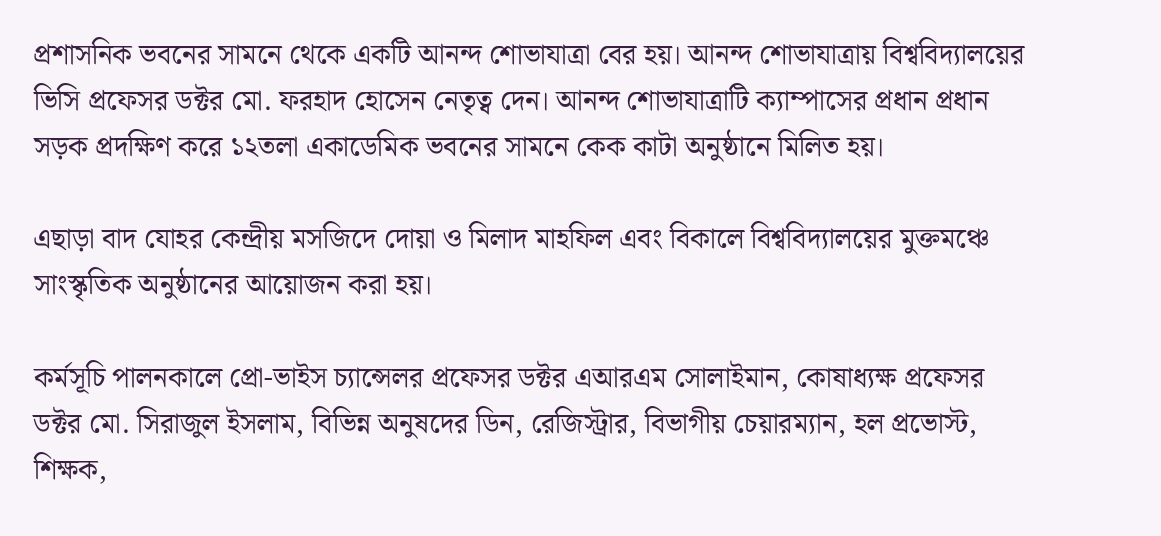প্রশাসনিক ভবনের সামনে থেকে একটি আনন্দ শোভাযাত্রা বের হয়। আনন্দ শোভাযাত্রায় বিশ্ববিদ্যালয়ের ভিসি প্রফেসর ডক্টর মো. ফরহাদ হোসেন নেতৃত্ব দেন। আনন্দ শোভাযাত্রাটি ক্যাম্পাসের প্রধান প্রধান সড়ক প্রদক্ষিণ করে ১২তলা একাডেমিক ভবনের সামনে কেক কাটা অনুষ্ঠানে মিলিত হয়।

এছাড়া বাদ যোহর কেন্দ্রীয় মসজিদে দোয়া ও মিলাদ মাহফিল এবং বিকালে বিশ্ববিদ্যালয়ের মুক্তমঞ্চে সাংস্কৃতিক অনুষ্ঠানের আয়োজন করা হয়।

কর্মসূচি পালনকালে প্রো-ভাইস চ্যান্সেলর প্রফেসর ডক্টর এআরএম সোলাইমান, কোষাধ্যক্ষ প্রফেসর ডক্টর মো. সিরাজুল ইসলাম, বিভিন্ন অনুষদের ডিন, রেজিস্ট্রার, বিভাগীয় চেয়ারম্যান, হল প্রভোস্ট, শিক্ষক,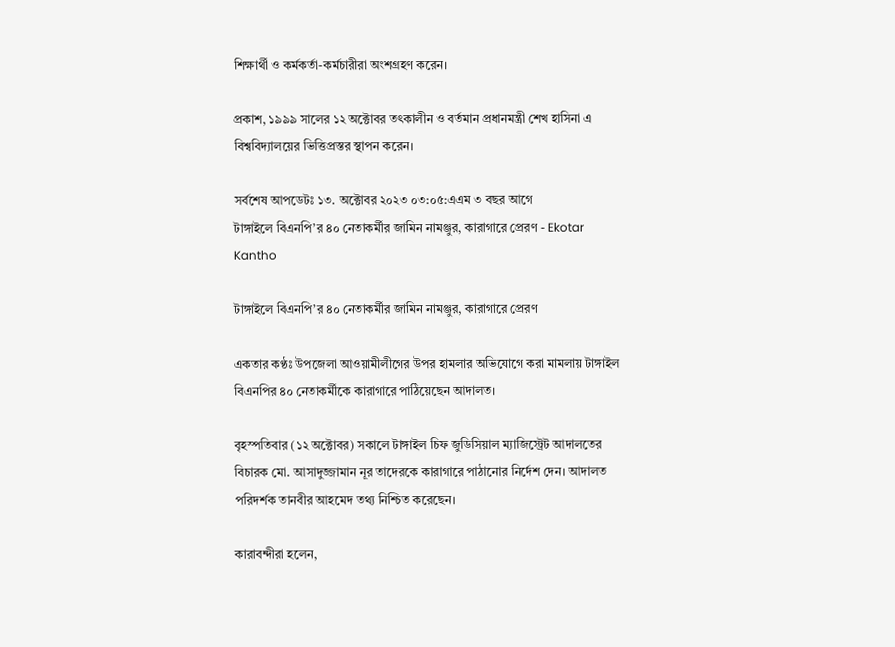শিক্ষার্থী ও কর্মকর্তা-কর্মচারীরা অংশগ্রহণ করেন।

প্রকাশ, ১৯৯৯ সালের ১২ অক্টোবর তৎকালীন ও বর্তমান প্রধানমন্ত্রী শেখ হাসিনা এ বিশ্ববিদ্যালয়ের ভিত্তিপ্রস্তর স্থাপন করেন।

সর্বশেষ আপডেটঃ ১৩. অক্টোবর ২০২৩ ০৩:০৫:এএম ৩ বছর আগে
টাঙ্গাইলে বিএনপি’র ৪০ নেতাকর্মীর জামিন নামঞ্জুর, কারাগারে প্রেরণ - Ekotar Kantho

টাঙ্গাইলে বিএনপি’র ৪০ নেতাকর্মীর জামিন নামঞ্জুর, কারাগারে প্রেরণ

একতার কণ্ঠঃ উপজেলা আওয়ামীলীগের উপর হামলার অভিযোগে করা মামলায় টাঙ্গাইল বিএনপির ৪০ নেতাকর্মীকে কারাগারে পাঠিয়েছেন আদালত।

বৃহস্পতিবার (১২ অক্টোবর) সকালে টাঙ্গাইল চিফ জুডিসিয়াল ম্যাজিস্ট্রেট আদালতের বিচারক মো. আসাদুজ্জামান নূর তাদেরকে কারাগারে পাঠানোর নির্দেশ দেন। আদালত পরিদর্শক তানবীর আহমেদ তথ্য নিশ্চিত করেছেন।

কারাবন্দীরা হলেন,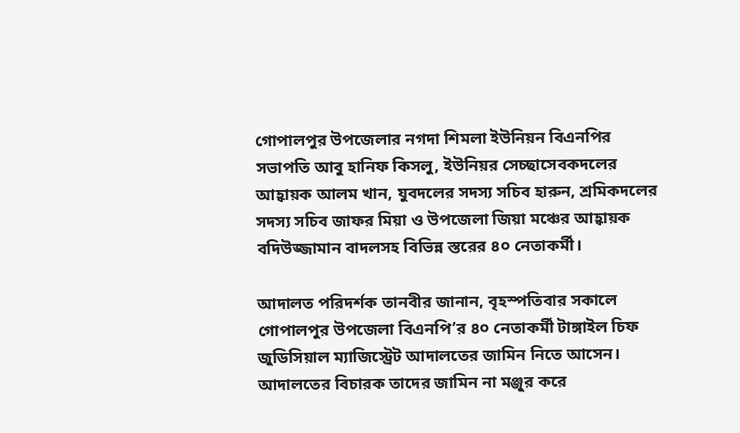গোপালপুর উপজেলার নগদা শিমলা ইউনিয়ন বিএনপির সভাপতি আবু হানিফ কিসলু, ইউনিয়র সেচ্ছাসেবকদলের আহ্বায়ক আলম খান, যুবদলের সদস্য সচিব হারুন, শ্রমিকদলের সদস্য সচিব জাফর মিয়া ও উপজেলা জিয়া মঞ্চের আহ্বায়ক বদিউজ্জামান বাদলসহ বিভিন্ন স্তরের ৪০ নেতাকর্মী।

আদালত পরিদর্শক তানবীর জানান, বৃহস্পতিবার সকালে গোপালপুর উপজেলা বিএনপি’র ৪০ নেতাকর্মী টাঙ্গাইল চিফ জুডিসিয়াল ম্যাজিস্ট্রেট আদালতের জামিন নিতে আসেন। আদালতের বিচারক তাদের জামিন না মঞ্জুর করে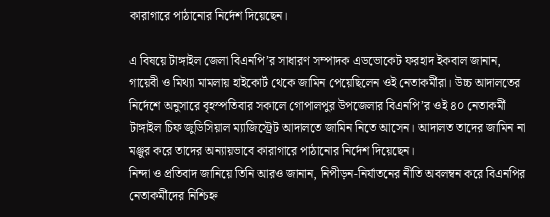কারাগারে পাঠানোর নির্দেশ দিয়েছেন।

এ বিষয়ে টাঙ্গাইল জেলা বিএনপি’র সাধারণ সম্পাদক এডভোকেট ফরহাদ ইকবাল জানান, গায়েবী ও মিথ্যা মামলায় হাইকোর্ট থেকে জামিন পেয়েছিলেন ওই নেতাকর্মীরা। উচ্চ আদালতের নির্দেশে অনুসারে বৃহস্পতিবার সকালে গোপালপুর উপজেলার বিএনপি’র ওই ৪০ নেতাকর্মী টাঙ্গাইল চিফ জুডিসিয়াল ম্যাজিস্ট্রেট আদালতে জামিন নিতে আসেন। আদালত তাদের জামিন না মঞ্জুর করে তাদের অন্যায়ভাবে কারাগারে পাঠানোর নির্দেশ দিয়েছেন।
নিন্দা ও প্রতিবাদ জানিয়ে তিনি আরও জানান, নিপীড়ন-নির্যাতনের নীতি অবলম্বন করে বিএনপির নেতাকর্মীদের নিশ্চিহ্ন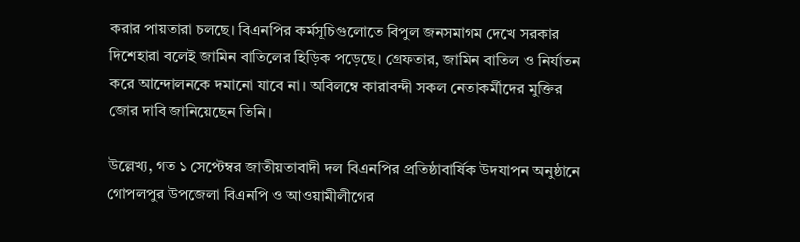করার পায়তারা চলছে। বিএনপির কর্মসূচিগুলোতে বিপুল জনসমাগম দেখে সরকার দিশেহারা বলেই জামিন বাতিলের হিড়িক পড়েছে। গ্রেফতার, জামিন বাতিল ও নির্যাতন করে আন্দোলনকে দমানো যাবে না। অবিলম্বে কারাবন্দী সকল নেতাকর্মীদের মুক্তির জোর দাবি জানিয়েছেন তিনি।

উল্লেখ্য, গত ১ সেপ্টেম্বর জাতীয়তাবাদী দল বিএনপির প্রতিষ্ঠাবার্ষিক উদযাপন অনুষ্ঠানে গোপলপুর উপজেলা বিএনপি ও আওয়ামীলীগের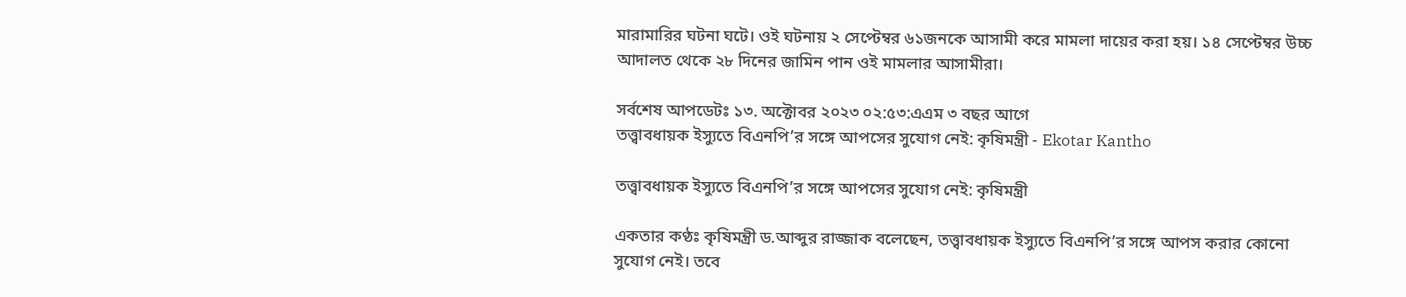মারামারির ঘটনা ঘটে। ওই ঘটনায় ২ সেপ্টেম্বর ৬১জনকে আসামী করে মামলা দায়ের করা হয়। ১৪ সেপ্টেম্বর উচ্চ আদালত থেকে ২৮ দিনের জামিন পান ওই মামলার আসামীরা।

সর্বশেষ আপডেটঃ ১৩. অক্টোবর ২০২৩ ০২:৫৩:এএম ৩ বছর আগে
তত্ত্বাবধায়ক ইস্যুতে বিএনপি’র সঙ্গে আপসের সুযোগ নেই: কৃষিমন্ত্রী - Ekotar Kantho

তত্ত্বাবধায়ক ইস্যুতে বিএনপি’র সঙ্গে আপসের সুযোগ নেই: কৃষিমন্ত্রী

একতার কণ্ঠঃ কৃষিমন্ত্রী ড.আব্দুর রাজ্জাক বলেছেন, তত্ত্বাবধায়ক ইস্যুতে বিএনপি’র সঙ্গে আপস করার কোনো সুযোগ নেই। তবে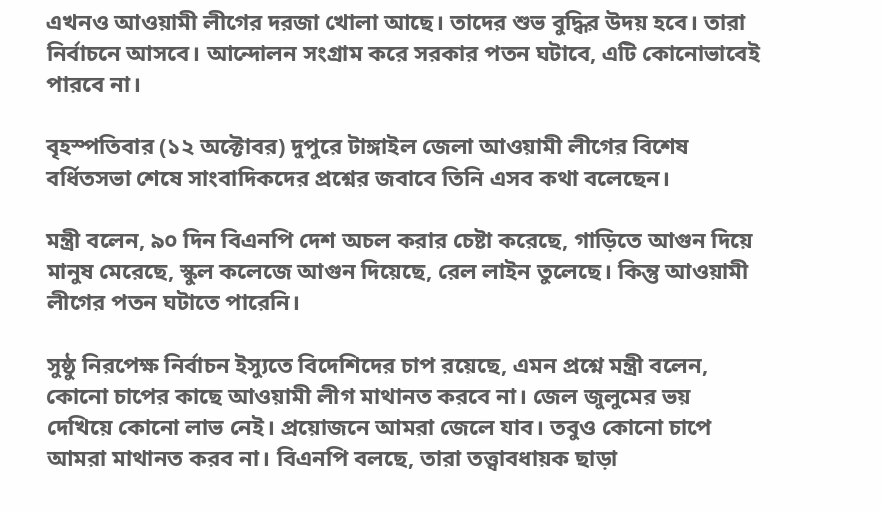এখনও আওয়ামী লীগের দরজা খোলা আছে। তাদের শুভ বুদ্ধির উদয় হবে। তারা নির্বাচনে আসবে। আন্দোলন সংগ্রাম করে সরকার পতন ঘটাবে, এটি কোনোভাবেই পারবে না।

বৃহস্পতিবার (১২ অক্টোবর) দুপুরে টাঙ্গাইল জেলা আওয়ামী লীগের বিশেষ বর্ধিতসভা শেষে সাংবাদিকদের প্রশ্নের জবাবে তিনি এসব কথা বলেছেন।

মন্ত্রী বলেন, ৯০ দিন বিএনপি দেশ অচল করার চেষ্টা করেছে, গাড়িতে আগুন দিয়ে মানুষ মেরেছে, স্কুল কলেজে আগুন দিয়েছে, রেল লাইন তুলেছে। কিন্তু আওয়ামী লীগের পতন ঘটাতে পারেনি।

সুষ্ঠু নিরপেক্ষ নির্বাচন ইস্যুতে বিদেশিদের চাপ রয়েছে, এমন প্রশ্নে মন্ত্রী বলেন, কোনো চাপের কাছে আওয়ামী লীগ মাথানত করবে না। জেল জুলুমের ভয় দেখিয়ে কোনো লাভ নেই। প্রয়োজনে আমরা জেলে যাব। তবুও কোনো চাপে আমরা মাথানত করব না। বিএনপি বলছে, তারা তত্ত্বাবধায়ক ছাড়া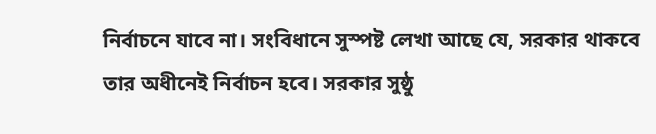নির্বাচনে যাবে না। সংবিধানে সুস্পষ্ট লেখা আছে যে, সরকার থাকবে তার অধীনেই নির্বাচন হবে। সরকার সুষ্ঠু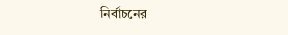নির্বাচনের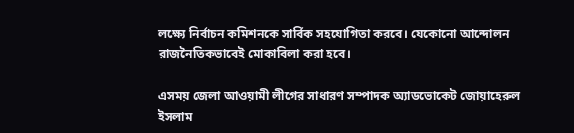লক্ষ্যে নির্বাচন কমিশনকে সার্বিক সহযোগিতা করবে। যেকোনো আন্দোলন রাজনৈতিকভাবেই মোকাবিলা করা হবে।

এসময় জেলা আওয়ামী লীগের সাধারণ সম্পাদক অ্যাডভোকেট জোয়াহেরুল ইসলাম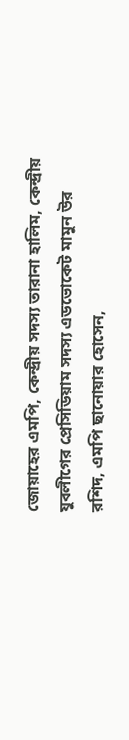জোয়াহের এমপি, কেন্দ্রীয় সদস্য তারানা হালিম, কেন্দ্রীয় যুবলীগের প্রেসিডিয়াম সদস্য এডভোকেট মামুন উর রশিদ, এমপি ছানোয়ার হোসেন,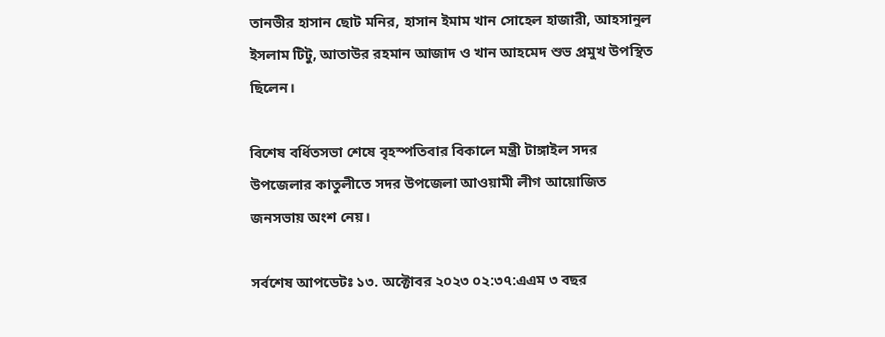তানভীর হাসান ছোট মনির, হাসান ইমাম খান সোহেল হাজারী, আহসানুল ইসলাম টিটু, আতাউর রহমান আজাদ ও খান আহমেদ শুভ প্রমুখ উপস্থিত ছিলেন।

বিশেষ বর্ধিতসভা শেষে বৃহস্পতিবার বিকালে মন্ত্রী টাঙ্গাইল সদর উপজেলার কাতুলীতে সদর উপজেলা আওয়ামী লীগ আয়োজিত জনসভায় অংশ নেয়।

সর্বশেষ আপডেটঃ ১৩. অক্টোবর ২০২৩ ০২:৩৭:এএম ৩ বছর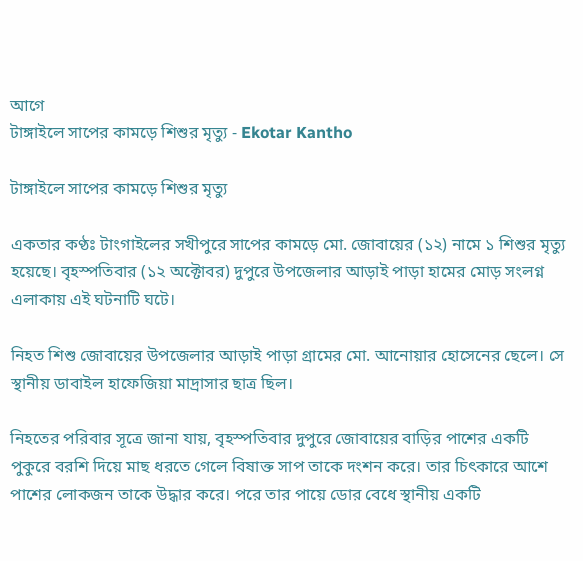আগে
টাঙ্গাইলে সাপের কামড়ে শিশুর মৃত্যু - Ekotar Kantho

টাঙ্গাইলে সাপের কামড়ে শিশুর মৃত্যু

একতার কণ্ঠঃ টাংগাইলের সখীপুরে সাপের কামড়ে মো. জোবায়ের (১২) নামে ১ শিশুর মৃত্যু হয়েছে। বৃহস্পতিবার (১২ অক্টোবর) দুপুরে উপজেলার আড়াই পাড়া হামের মোড় সংলগ্ন এলাকায় এই ঘটনাটি ঘটে।

নিহত শিশু জোবায়ের উপজেলার আড়াই পাড়া গ্রামের মো. আনোয়ার হোসেনের ছেলে। সে স্থানীয় ডাবাইল হাফেজিয়া মাদ্রাসার ছাত্র ছিল।

নিহতের পরিবার সূত্রে জানা যায়, বৃহস্পতিবার দুপুরে জোবায়ের বাড়ির পাশের একটি পুকুরে বরশি দিয়ে মাছ ধরতে গেলে বিষাক্ত সাপ তাকে দংশন করে। তার চিৎকারে আশে পাশের লোকজন তাকে উদ্ধার করে। পরে তার পায়ে ডোর বেধে স্থানীয় একটি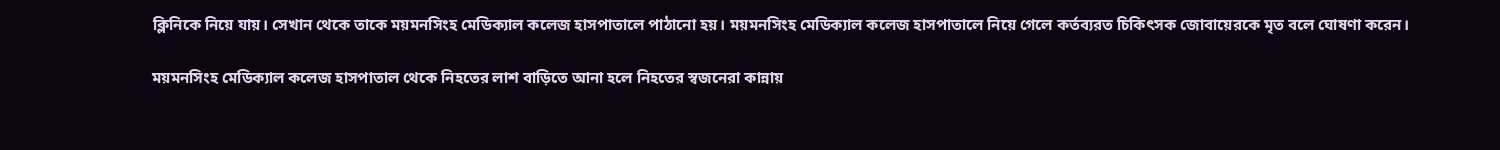ক্লিনিকে নিয়ে যায়। সেখান থেকে তাকে ময়মনসিংহ মেডিক্যাল কলেজ হাসপাতালে পাঠানো হয়। ময়মনসিংহ মেডিক্যাল কলেজ হাসপাতালে নিয়ে গেলে কর্তব্যরত চিকিৎসক জোবায়েরকে মৃত বলে ঘোষণা করেন।

ময়মনসিংহ মেডিক্যাল কলেজ হাসপাতাল থেকে নিহতের লাশ বাড়িতে আনা হলে নিহতের স্বজনেরা কান্নায়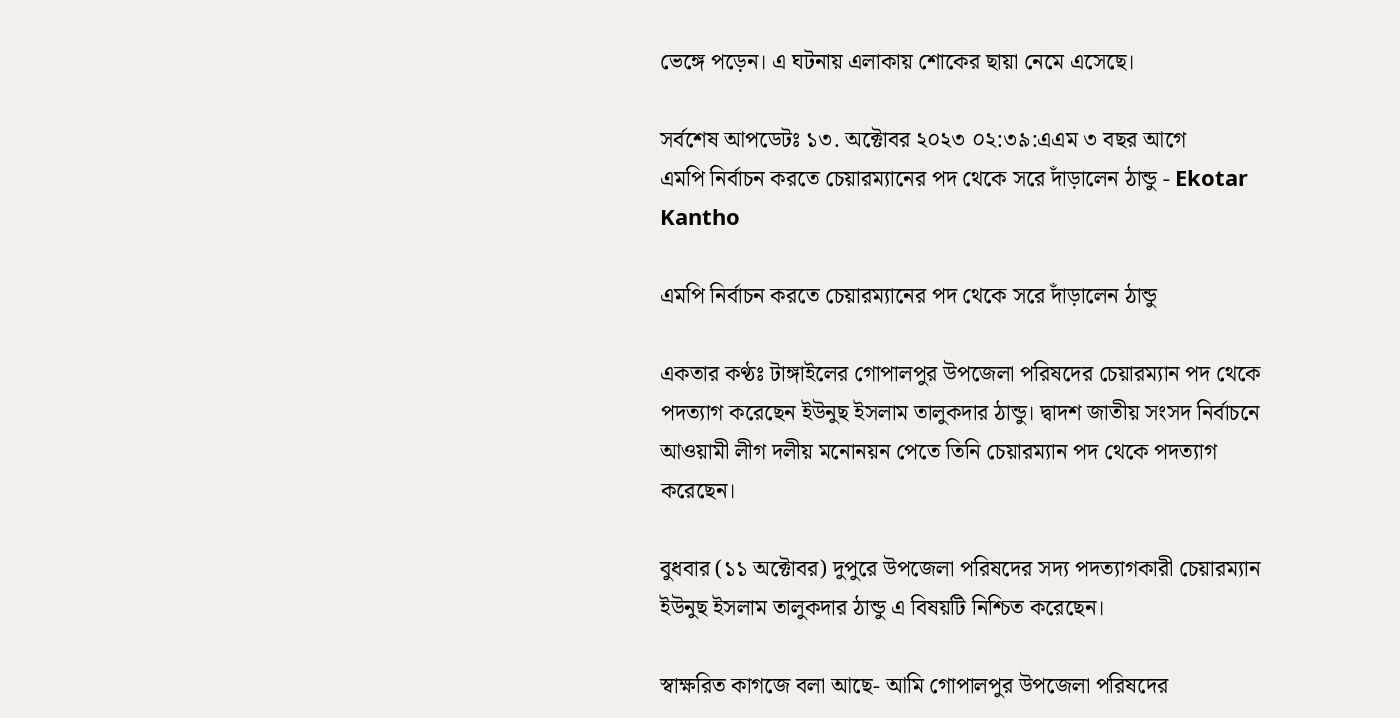ভেঙ্গে পড়েন। এ ঘটনায় এলাকায় শোকের ছায়া নেমে এসেছে।

সর্বশেষ আপডেটঃ ১৩. অক্টোবর ২০২৩ ০২:৩৯:এএম ৩ বছর আগে
এমপি নির্বাচন করতে চেয়ারম্যানের পদ থেকে সরে দাঁড়ালেন ঠান্ডু - Ekotar Kantho

এমপি নির্বাচন করতে চেয়ারম্যানের পদ থেকে সরে দাঁড়ালেন ঠান্ডু

একতার কণ্ঠঃ টাঙ্গাইলের গোপালপুর উপজেলা পরিষদের চেয়ারম্যান পদ থেকে পদত্যাগ করেছেন ইউনুছ ইসলাম তালুকদার ঠান্ডু। দ্বাদশ জাতীয় সংসদ নির্বাচনে আওয়ামী লীগ দলীয় মনোনয়ন পেতে তিনি চেয়ারম্যান পদ থেকে পদত্যাগ করেছেন।

বুধবার (১১ অক্টোবর) দুপুরে উপজেলা পরিষদের সদ্য পদত্যাগকারী চেয়ারম্যান ইউনুছ ইসলাম তালুকদার ঠান্ডু এ বিষয়টি নিশ্চিত করেছেন।

স্বাক্ষরিত কাগজে বলা আছে- আমি গোপালপুর উপজেলা পরিষদের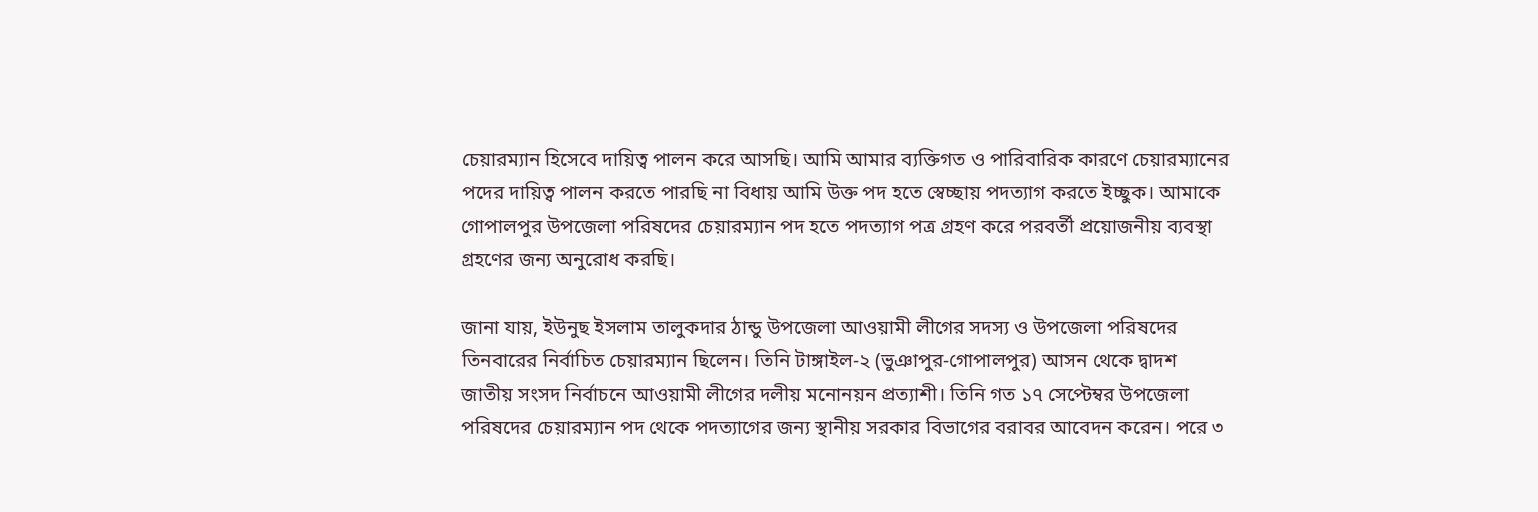চেয়ারম্যান হিসেবে দায়িত্ব পালন করে আসছি। আমি আমার ব্যক্তিগত ও পারিবারিক কারণে চেয়ারম্যানের পদের দায়িত্ব পালন করতে পারছি না বিধায় আমি উক্ত পদ হতে স্বেচ্ছায় পদত্যাগ করতে ইচ্ছুক। আমাকে গোপালপুর উপজেলা পরিষদের চেয়ারম্যান পদ হতে পদত্যাগ পত্র গ্রহণ করে পরবর্তী প্রয়োজনীয় ব্যবস্থা গ্রহণের জন্য অনুরোধ করছি।

জানা যায়, ইউনুছ ইসলাম তালুকদার ঠান্ডু উপজেলা আওয়ামী লীগের সদস্য ও উপজেলা পরিষদের তিনবারের নির্বাচিত চেয়ারম্যান ছিলেন। তিনি টাঙ্গাইল-২ (ভুঞাপুর-গোপালপুর) আসন থেকে দ্বাদশ জাতীয় সংসদ নির্বাচনে আওয়ামী লীগের দলীয় মনোনয়ন প্রত্যাশী। তিনি গত ১৭ সেপ্টেম্বর উপজেলা পরিষদের চেয়ারম্যান পদ থেকে পদত্যাগের জন্য স্থানীয় সরকার বিভাগের বরাবর আবেদন করেন। পরে ৩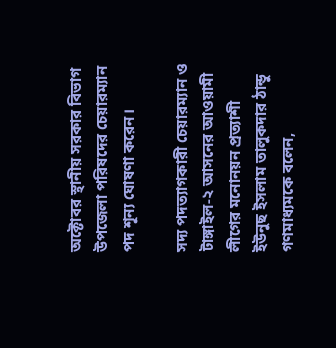অক্টোবর স্থানীয় সরকার বিভাগ উপজেলা পরিষদের চেয়ারম্যান পদ শূন্য ঘোষণা করেন।

সদ্য পদত্যাগকারী চেয়ারম্যান ও টাঙ্গাইল-২ আসনের আওয়ামী লীগের মনোনয়ন প্রত্যাশী ইউনুছ ইসলাম তালুকদার ঠান্ডু গণমাধ্যমকে বলেন,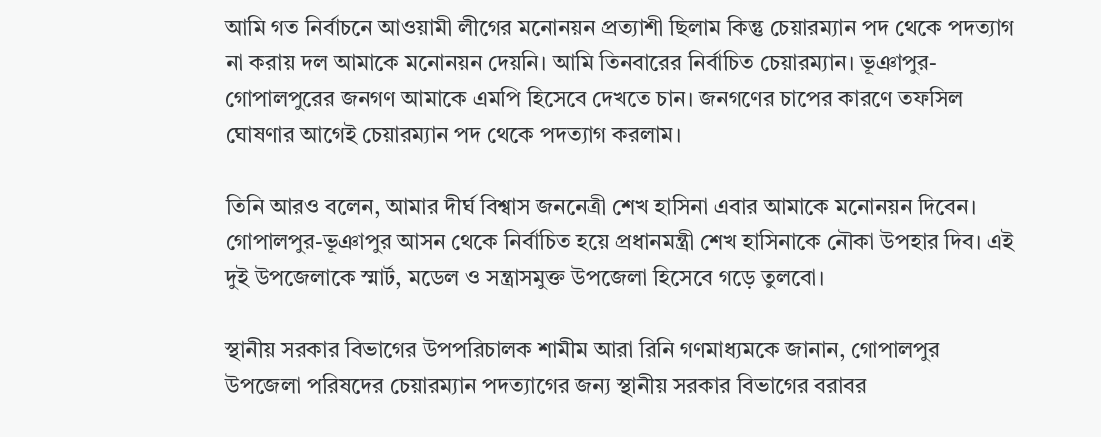আমি গত নির্বাচনে আওয়ামী লীগের মনোনয়ন প্রত্যাশী ছিলাম কিন্তু চেয়ারম্যান পদ থেকে পদত্যাগ না করায় দল আমাকে মনোনয়ন দেয়নি। আমি তিনবারের নির্বাচিত চেয়ারম্যান। ভূঞাপুর-গোপালপুরের জনগণ আমাকে এমপি হিসেবে দেখতে চান। জনগণের চাপের কারণে তফসিল ঘোষণার আগেই চেয়ারম্যান পদ থেকে পদত্যাগ করলাম।

তিনি আরও বলেন, আমার দীর্ঘ বিশ্বাস জননেত্রী শেখ হাসিনা এবার আমাকে মনোনয়ন দিবেন। গোপালপুর-ভূঞাপুর আসন থেকে নির্বাচিত হয়ে প্রধানমন্ত্রী শেখ হাসিনাকে নৌকা উপহার দিব। এই দুই উপজেলাকে স্মার্ট, মডেল ও সন্ত্রাসমুক্ত উপজেলা হিসেবে গড়ে তুলবো।

স্থানীয় সরকার বিভাগের উপপরিচালক শামীম আরা রিনি গণমাধ্যমকে জানান, গোপালপুর উপজেলা পরিষদের চেয়ারম্যান পদত্যাগের জন্য স্থানীয় সরকার বিভাগের বরাবর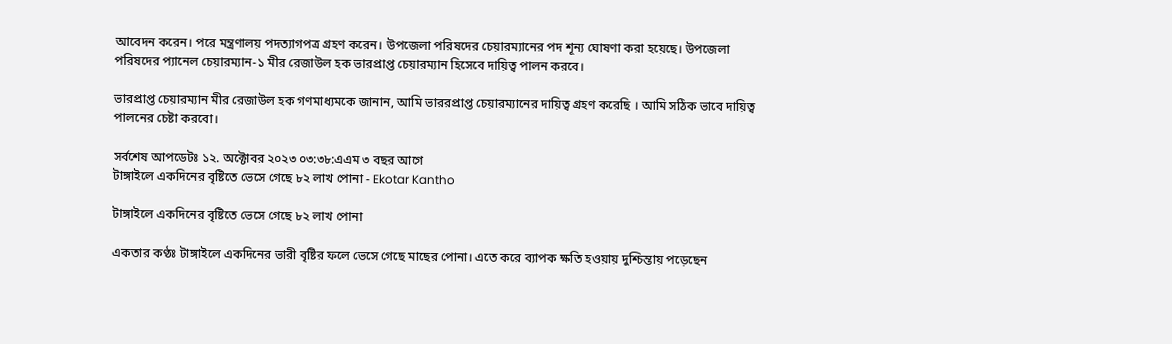আবেদন করেন। পরে মন্ত্রণালয় পদত্যাগপত্র গ্রহণ করেন। উপজেলা পরিষদের চেয়ারম্যানের পদ শূন্য ঘোষণা করা হয়েছে। উপজেলা পরিষদের প্যানেল চেয়ারম্যান-১ মীর রেজাউল হক ভারপ্রাপ্ত চেয়ারম্যান হিসেবে দায়িত্ব পালন করবে।

ভারপ্রাপ্ত চেয়ারম্যান মীর রেজাউল হক গণমাধ্যমকে জানান, আমি ভাররপ্রাপ্ত চেয়ারম্যানের দায়িত্ব গ্রহণ করেছি । আমি সঠিক ভাবে দায়িত্ব পালনের চেষ্টা করবো।

সর্বশেষ আপডেটঃ ১২. অক্টোবর ২০২৩ ০৩:৩৮:এএম ৩ বছর আগে
টাঙ্গাইলে একদিনের বৃষ্টিতে ভেসে গেছে ৮২ লাখ পোনা - Ekotar Kantho

টাঙ্গাইলে একদিনের বৃষ্টিতে ভেসে গেছে ৮২ লাখ পোনা

একতার কণ্ঠঃ টাঙ্গাইলে একদিনের ভারী বৃষ্টির ফলে ভেসে গেছে মাছের পোনা। এতে করে ব্যাপক ক্ষতি হওয়ায় দুশ্চিন্তায় পড়েছেন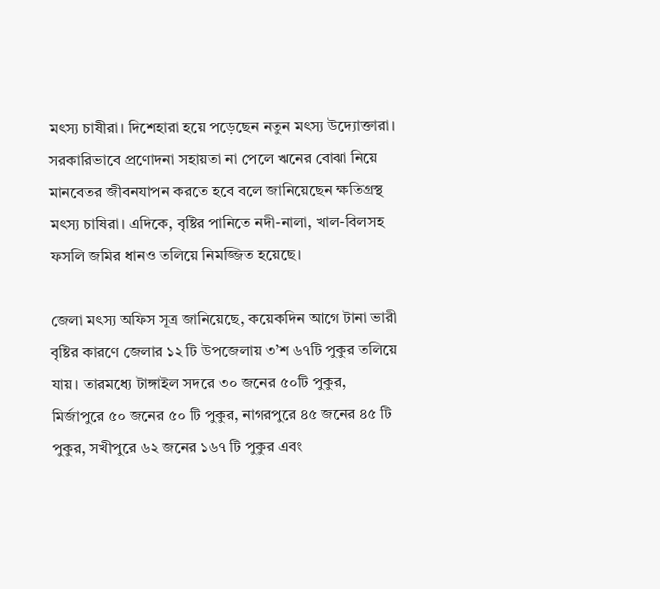মৎস্য চাষীরা। দিশেহারা হয়ে পড়েছেন নতুন মৎস্য উদ্যোক্তারা। সরকারিভাবে প্রণোদনা সহায়তা না পেলে ঋনের বোঝা নিয়ে মানবেতর জীবনযাপন করতে হবে বলে জানিয়েছেন ক্ষতিগ্রস্থ মৎস্য চাষিরা। এদিকে, বৃষ্টির পানিতে নদী-নালা, খাল-বিলসহ ফসলি জমির ধানও তলিয়ে নিমজ্জিত হয়েছে।

জেলা মৎস্য অফিস সূত্র জানিয়েছে, কয়েকদিন আগে টানা ভারী বৃষ্টির কারণে জেলার ১২ টি উপজেলায় ৩’শ ৬৭টি পুকুর তলিয়ে যায়। তারমধ্যে টাঙ্গাইল সদরে ৩০ জনের ৫০টি পুকুর, মির্জাপুরে ৫০ জনের ৫০ টি পুকুর, নাগরপুরে ৪৫ জনের ৪৫ টি পুকুর, সখীপুরে ৬২ জনের ১৬৭ টি পুকুর এবং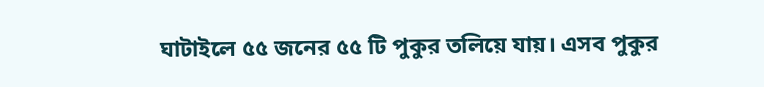ঘাটাইলে ৫৫ জনের ৫৫ টি পুকুর তলিয়ে যায়। এসব পুকুর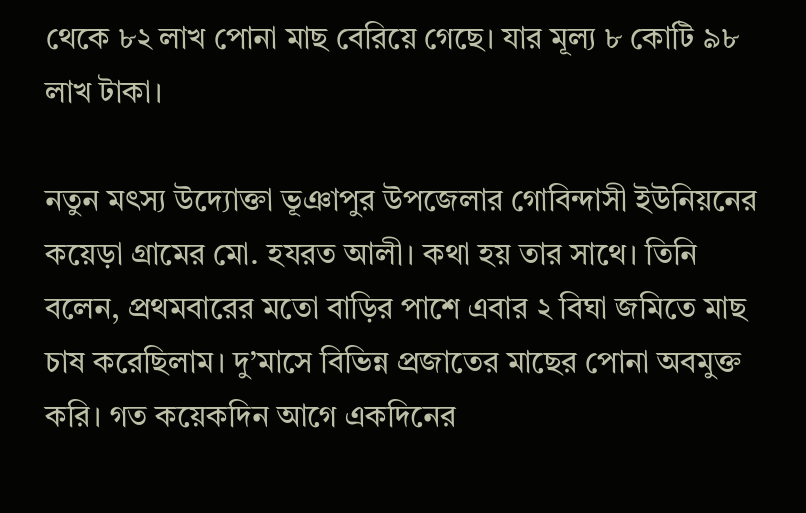থেকে ৮২ লাখ পোনা মাছ বেরিয়ে গেছে। যার মূল্য ৮ কোটি ৯৮ লাখ টাকা।

নতুন মৎস্য উদ্যোক্তা ভূঞাপুর উপজেলার গোবিন্দাসী ইউনিয়নের কয়েড়া গ্রামের মো. হযরত আলী। কথা হয় তার সাথে। তিনি বলেন, প্রথমবারের মতো বাড়ির পাশে এবার ২ বিঘা জমিতে মাছ চাষ করেছিলাম। দু’মাসে বিভিন্ন প্রজাতের মাছের পোনা অবমুক্ত করি। গত কয়েকদিন আগে একদিনের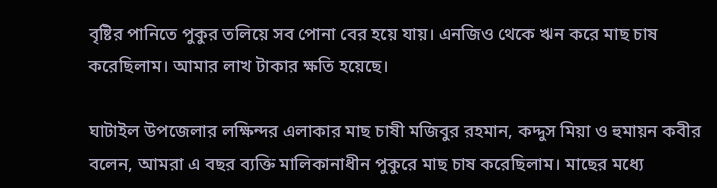বৃষ্টির পানিতে পুকুর তলিয়ে সব পোনা বের হয়ে যায়। এনজিও থেকে ঋন করে মাছ চাষ করেছিলাম। আমার লাখ টাকার ক্ষতি হয়েছে।

ঘাটাইল উপজেলার লক্ষিন্দর এলাকার মাছ চাষী মজিবুর রহমান, কদ্দুস মিয়া ও হুমায়ন কবীর বলেন, আমরা এ বছর ব্যক্তি মালিকানাধীন পুকুরে মাছ চাষ করেছিলাম। মাছের মধ্যে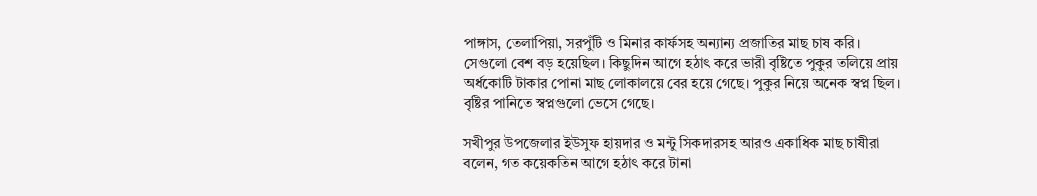পাঙ্গাস, তেলাপিয়া, সরপুঁটি ও মিনার কার্ফসহ অন্যান্য প্রজাতির মাছ চাষ করি। সেগুলো বেশ বড় হয়েছিল। কিছুদিন আগে হঠাৎ করে ভারী বৃষ্টিতে পুকুর তলিয়ে প্রায় অর্ধকোটি টাকার পোনা মাছ লোকালয়ে বের হয়ে গেছে। পুকুর নিয়ে অনেক স্বপ্ন ছিল। বৃষ্টির পানিতে স্বপ্নগুলো ভেসে গেছে।

সখীপুর উপজেলার ইউসুফ হায়দার ও মন্টু সিকদারসহ আরও একাধিক মাছ চাষীরা বলেন, গত কয়েকতিন আগে হঠাৎ করে টানা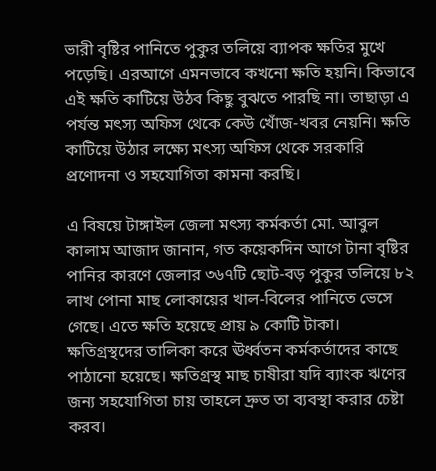ভারী বৃষ্টির পানিতে পুকুর তলিয়ে ব্যাপক ক্ষতির মুখে পড়েছি। এরআগে এমনভাবে কখনো ক্ষতি হয়নি। কিভাবে এই ক্ষতি কাটিয়ে উঠব কিছু বুঝতে পারছি না। তাছাড়া এ পর্যন্ত মৎস্য অফিস থেকে কেউ খোঁজ-খবর নেয়নি। ক্ষতি কাটিয়ে উঠার লক্ষ্যে মৎস্য অফিস থেকে সরকারি প্রণোদনা ও সহযোগিতা কামনা করছি।

এ বিষয়ে টাঙ্গাইল জেলা মৎস্য কর্মকর্তা মো. আবুল কালাম আজাদ জানান, গত কয়েকদিন আগে টানা বৃষ্টির পানির কারণে জেলার ৩৬৭টি ছোট-বড় পুকুর তলিয়ে ৮২ লাখ পোনা মাছ লোকায়ের খাল-বিলের পানিতে ভেসে গেছে। এতে ক্ষতি হয়েছে প্রায় ৯ কোটি টাকা। ক্ষতিগ্রস্থদের তালিকা করে ঊর্ধ্বতন কর্মকর্তাদের কাছে পাঠানো হয়েছে। ক্ষতিগ্রস্থ মাছ চাষীরা যদি ব্যাংক ঋণের জন্য সহযোগিতা চায় তাহলে দ্রুত তা ব্যবস্থা করার চেষ্টা করব।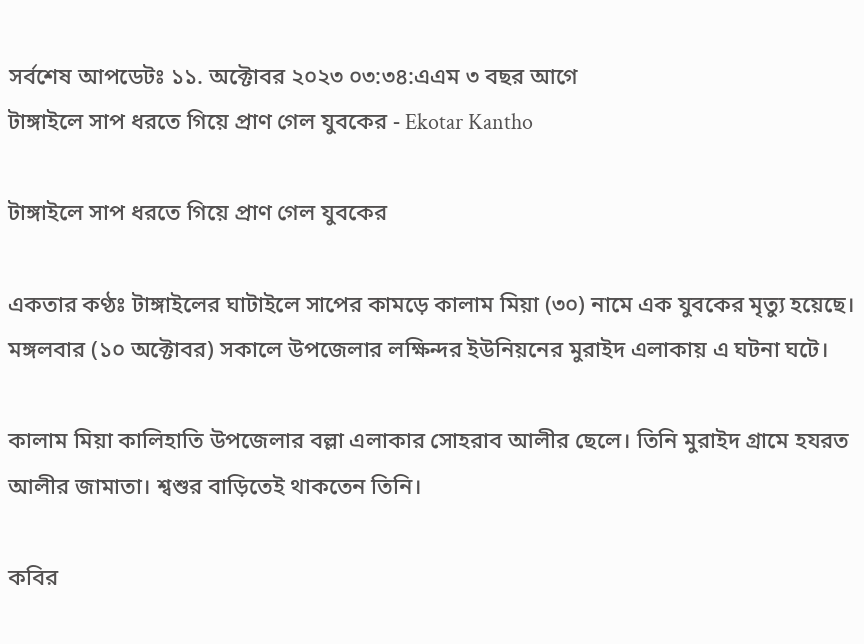সর্বশেষ আপডেটঃ ১১. অক্টোবর ২০২৩ ০৩:৩৪:এএম ৩ বছর আগে
টাঙ্গাইলে সাপ ধরতে গিয়ে প্রাণ গেল যুবকের - Ekotar Kantho

টাঙ্গাইলে সাপ ধরতে গিয়ে প্রাণ গেল যুবকের

একতার কণ্ঠঃ টাঙ্গাইলের ঘাটাইলে সাপের কামড়ে কালাম মিয়া (৩০) নামে এক যুবকের মৃত্যু হয়েছে। মঙ্গলবার (১০ অক্টোবর) সকালে উপজেলার লক্ষিন্দর ইউনিয়নের মুরাইদ এলাকায় এ ঘটনা ঘটে।

কালাম মিয়া কালিহাতি উপজেলার বল্লা এলাকার সোহরাব আলীর ছেলে। তিনি মুরাইদ গ্রামে হযরত আলীর জামাতা। শ্বশুর বাড়িতেই থাকতেন তিনি।

কবির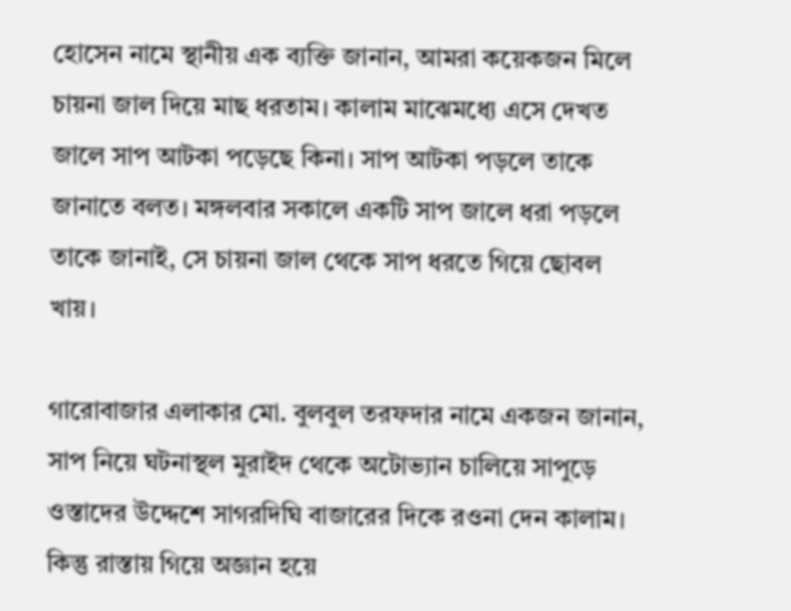হোসেন নামে স্থানীয় এক ব্যক্তি জানান, আমরা কয়েকজন মিলে চায়না জাল দিয়ে মাছ ধরতাম। কালাম মাঝেমধ্যে এসে দেখত জালে সাপ আটকা পড়েছে কিনা। সাপ আটকা পড়লে তাকে জানাতে বলত। মঙ্গলবার সকালে একটি সাপ জালে ধরা পড়লে তাকে জানাই, সে চায়না জাল থেকে সাপ ধরতে গিয়ে ছোবল খায়।

গারোবাজার এলাকার মো. বুলবুল তরফদার নামে একজন জানান, সাপ নিয়ে ঘটনাস্থল মুরাইদ থেকে অটোভ্যান চালিয়ে সাপুড়ে ওস্তাদের উদ্দেশে সাগরদিঘি বাজারের দিকে রওনা দেন কালাম। কিন্তু রাস্তায় গিয়ে অজ্ঞান হয়ে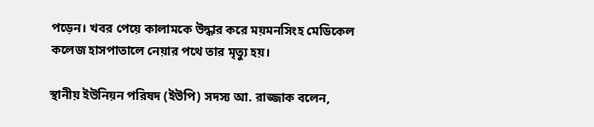পড়েন। খবর পেয়ে কালামকে উদ্ধার করে ময়মনসিংহ মেডিকেল কলেজ হাসপাতালে নেয়ার পথে তার মৃত্যু হয়।

স্থানীয় ইউনিয়ন পরিষদ (ইউপি) সদস্য আ. রাজ্জাক বলেন,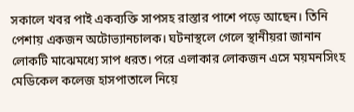সকালে খবর পাই একব্যক্তি সাপসহ রাস্তার পাশে পড়ে আছেন। তিনি পেশায় একজন অটোভ্যানচালক। ঘটনাস্থলে গেলে স্থানীয়রা জানান লোকটি মাঝেমধ্যে সাপ ধরত। পরে এলাকার লোকজন এসে ময়মনসিংহ মেডিকেল কলেজ হাসপাতালে নিয়ে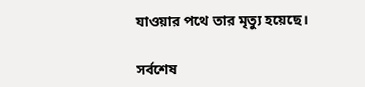যাওয়ার পথে তার মৃত্যু হয়েছে।

সর্বশেষ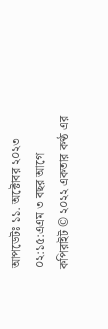আপডেটঃ ১১. অক্টোবর ২০২৩ ০২:১৫:এএম ৩ বছর আগে
কপিরাইট © ২০২২ একতার কণ্ঠ এর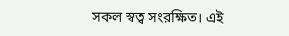সকল স্বত্ব সংরক্ষিত। এই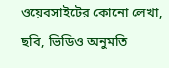ওয়েবসাইটের কোনো লেখা, ছবি, ভিডিও অনুমতি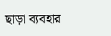ছাড়া ব্যবহার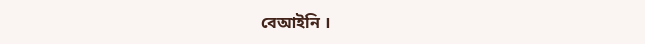বেআইনি ।